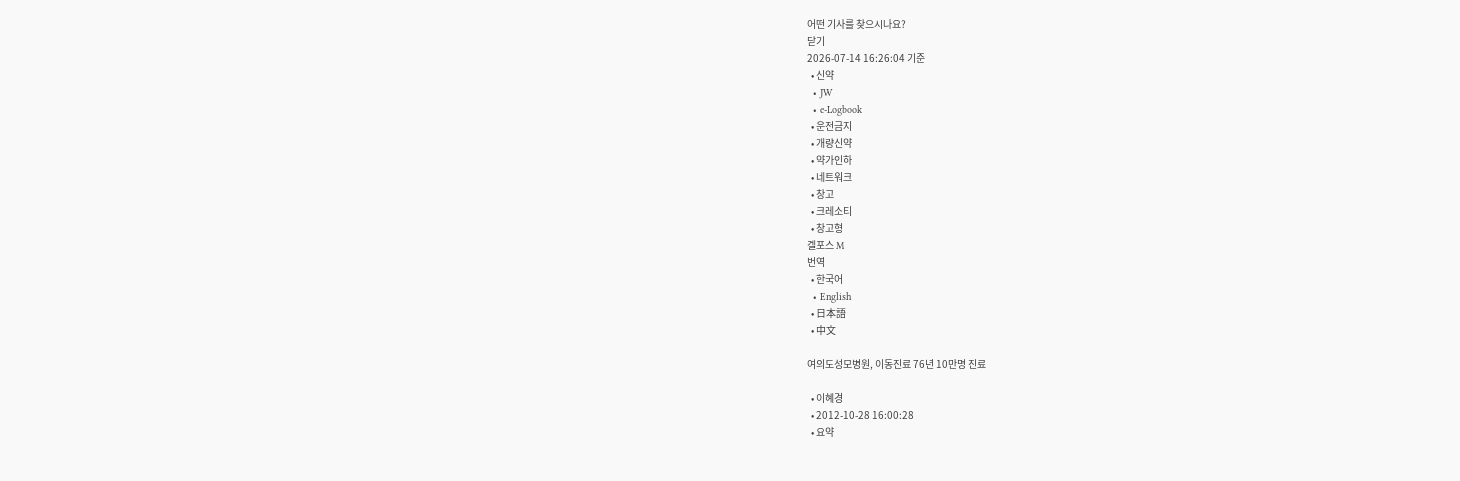어떤 기사를 찾으시나요?
닫기
2026-07-14 16:26:04 기준
  • 신약
  • JW
  • e-Logbook
  • 운전금지
  • 개량신약
  • 약가인하
  • 네트워크
  • 창고
  • 크레소티
  • 창고형
겔포스 M
번역
  • 한국어
  • English
  • 日本語
  • 中文

여의도성모병원, 이동진료 76년 10만명 진료

  • 이혜경
  • 2012-10-28 16:00:28
  • 요약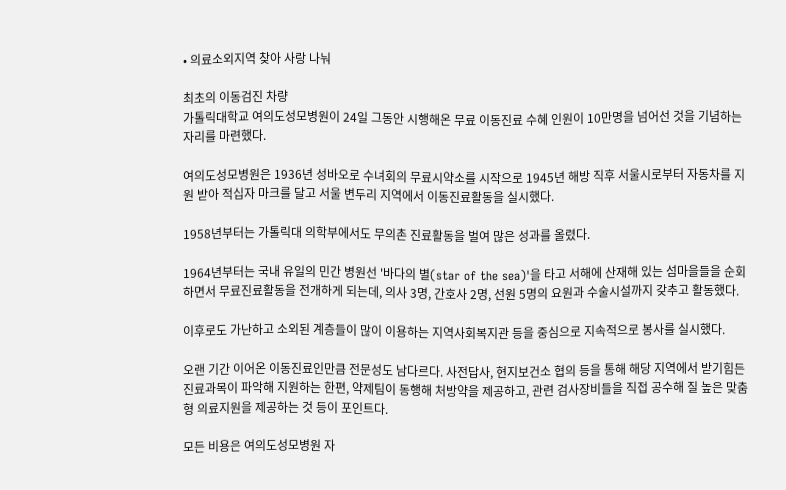• 의료소외지역 찾아 사랑 나눠

최초의 이동검진 차량
가톨릭대학교 여의도성모병원이 24일 그동안 시행해온 무료 이동진료 수혜 인원이 10만명을 넘어선 것을 기념하는 자리를 마련했다.

여의도성모병원은 1936년 성바오로 수녀회의 무료시약소를 시작으로 1945년 해방 직후 서울시로부터 자동차를 지원 받아 적십자 마크를 달고 서울 변두리 지역에서 이동진료활동을 실시했다.

1958년부터는 가톨릭대 의학부에서도 무의촌 진료활동을 벌여 많은 성과를 올렸다.

1964년부터는 국내 유일의 민간 병원선 '바다의 별(star of the sea)'을 타고 서해에 산재해 있는 섬마을들을 순회하면서 무료진료활동을 전개하게 되는데, 의사 3명, 간호사 2명, 선원 5명의 요원과 수술시설까지 갖추고 활동했다.

이후로도 가난하고 소외된 계층들이 많이 이용하는 지역사회복지관 등을 중심으로 지속적으로 봉사를 실시했다.

오랜 기간 이어온 이동진료인만큼 전문성도 남다르다. 사전답사, 현지보건소 협의 등을 통해 해당 지역에서 받기힘든 진료과목이 파악해 지원하는 한편, 약제팀이 동행해 처방약을 제공하고, 관련 검사장비들을 직접 공수해 질 높은 맞춤형 의료지원을 제공하는 것 등이 포인트다.

모든 비용은 여의도성모병원 자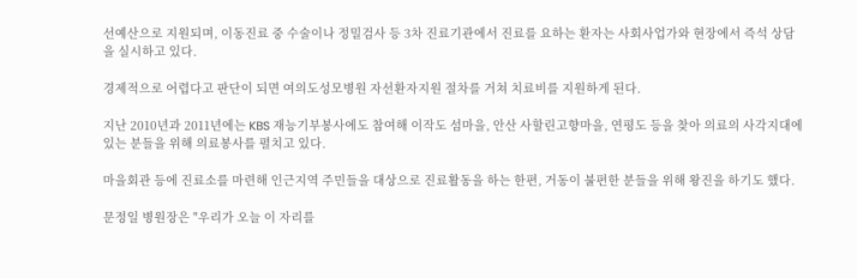선예산으로 지원되며, 이동진료 중 수술이나 정밀검사 등 3차 진료기관에서 진료를 요하는 환자는 사회사업가와 현장에서 즉석 상담을 실시하고 있다.

경제적으로 어렵다고 판단이 되면 여의도성모병원 자선환자지원 절차를 거쳐 치료비를 지원하게 된다.

지난 2010년과 2011년에는 KBS 재능기부봉사에도 참여해 이작도 섬마을, 안산 사할린고향마을, 연평도 등을 찾아 의료의 사각지대에 있는 분들을 위해 의료봉사를 펼치고 있다.

마을회관 등에 진료소를 마련해 인근지역 주민들을 대상으로 진료활동을 하는 한편, 거동이 불편한 분들을 위해 왕진을 하기도 했다.

문정일 병원장은 "우리가 오늘 이 자리를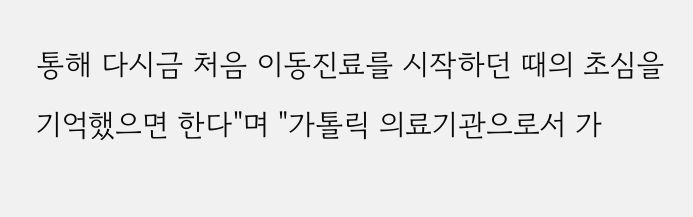통해 다시금 처음 이동진료를 시작하던 때의 초심을 기억했으면 한다"며 "가톨릭 의료기관으로서 가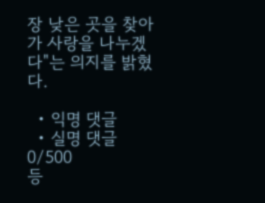장 낮은 곳을 찾아가 사랑을 나누겠다"는 의지를 밝혔다.

  • 익명 댓글
  • 실명 댓글
0/500
등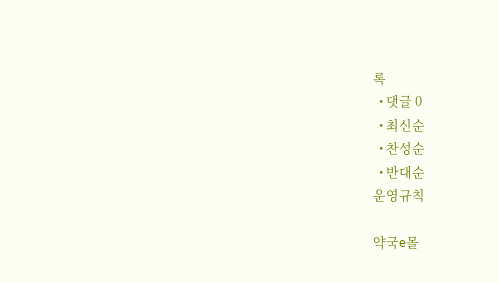록
  • 댓글 0
  • 최신순
  • 찬성순
  • 반대순
운영규칙

약국e몰